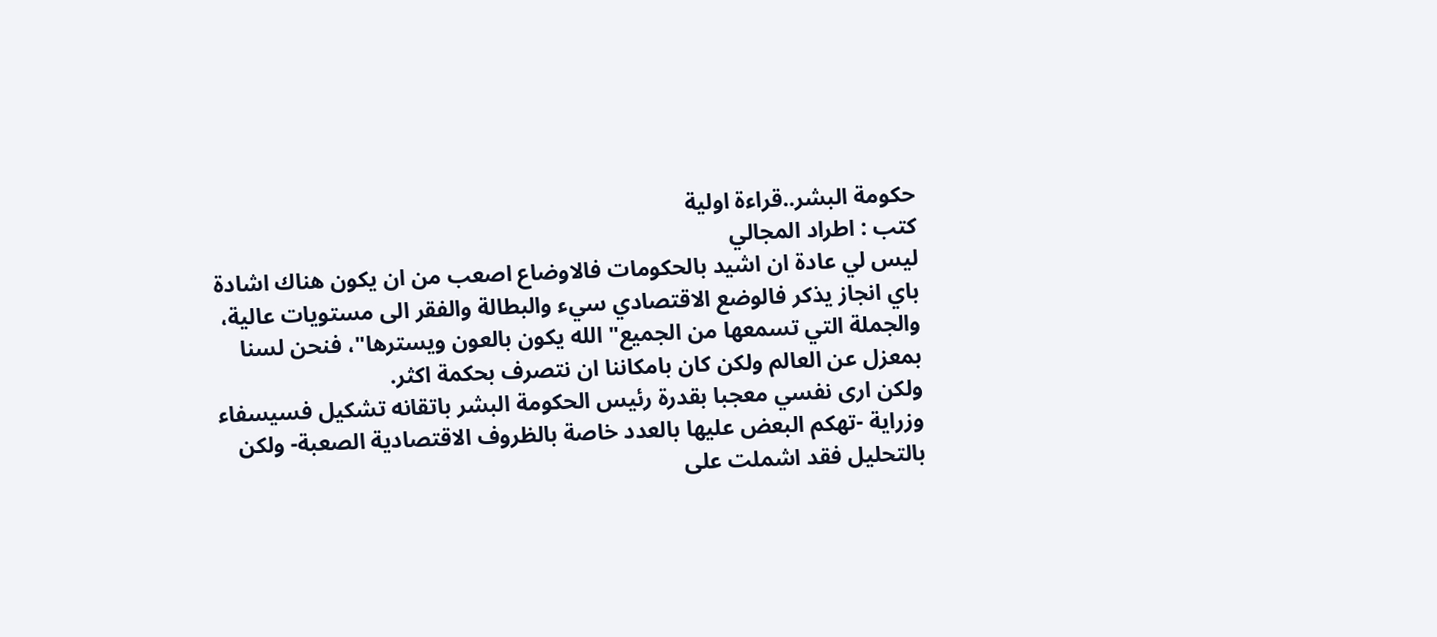حكومة البشر..قراءة اولية
كتب : اطراد المجالي
ليس لي عادة ان اشيد بالحكومات فالاوضاع اصعب من ان يكون هناك اشادة باي انجاز يذكر فالوضع الاقتصادي سيء والبطالة والفقر الى مستويات عالية، والجملة التي تسمعها من الجميع" الله يكون بالعون ويسترها"، فنحن لسنا بمعزل عن العالم ولكن كان بامكاننا ان نتصرف بحكمة اكثر.
ولكن ارى نفسي معجبا بقدرة رئيس الحكومة البشر باتقانه تشكيل فسيسفاء وزراية -تهكم البعض عليها بالعدد خاصة بالظروف الاقتصادية الصعبة- ولكن بالتحليل فقد اشملت على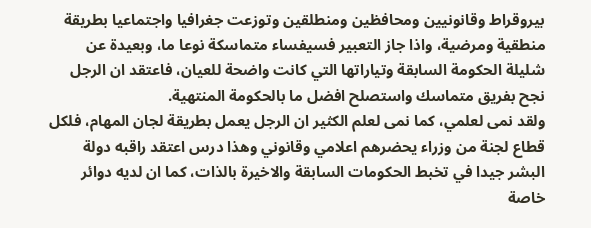بيروقراط وقانونيين ومحافظين ومنطلقين وتوزعت جغرافيا واجتماعيا بطريقة منطقية ومرضية، واذا جاز التعبير فسيفساء متماسكة نوعا ما، وبعيدة عن شليلة الحكومة السابقة وتياراتها التي كانت واضحة للعيان، فاعتقد ان الرجل نجح بفريق متماسك واستصلح افضل ما بالحكومة المنتهية.
ولقد نمى لعلمي، كما نمى لعلم الكثير ان الرجل يعمل بطريقة لجان المهام، فلكل قطاع لجنة من وزراء يحضرهم اعلامي وقانوني وهذا درس اعتقد راقبه دولة البشر جيدا في تخبط الحكومات السابقة والاخيرة بالذات، كما ان لديه دوائر خاصة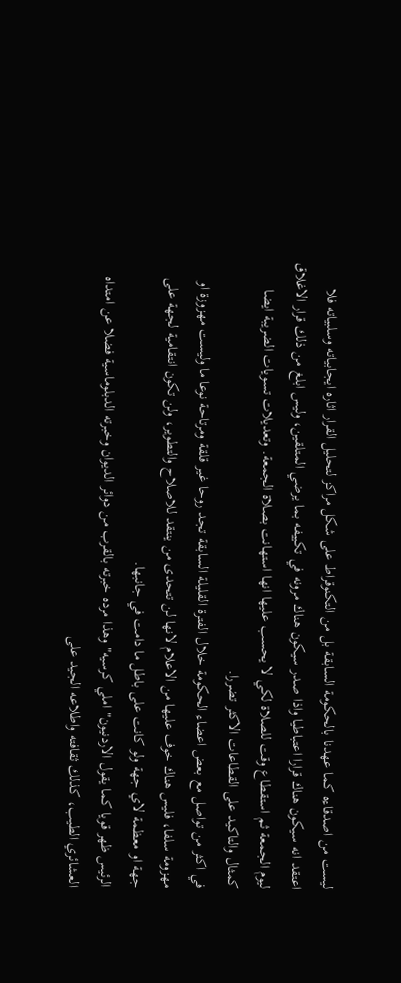ليست من اصدقاءه كما عهدنا بالحكومة السابقة بل من التكنوقراط على شكل مراكز لتحليل القرار اثاره ايجابياته وسلبياته فلا اعتقد انه سيكون هناك قرارا اعتباطيا واذا صدر سيكون هناك مرونه في تكييفه بما يرضي المتلقين، وليس ابلغ من ذلك قرار الاغلاق ليوم الجمعة ثم استقطاع وقت للصلاة لكي لا يحسب عليها انها استهانت بصلاة الجمعة. وتعديلات تسويات الضريبة ايضا كمثال والتاكيد على القطاعات الاكثر تضررا.
في اكثر من تواصل مع بعض اعضاء الحكومة خلال الفترة القليلة السابقة تجد روحا غير قلقة ومرتاحة نوعا ما وليست مهزوزة او مهزومة سلفا، فليس هناك خوف عليها من الاعلام لانها لن تتحدى من ينتقد للاصلاح والتطوير، ولن تكون انتقامية لجهة على جهة او معظمة لاي جهة ولو كانت على باطل ما دامت في جانبها.
الرئيس ظهر قويا كما يقول الاردنيون" املي كرسيه" وهذا مرده خبرته بالقرب من دوائر الديوان وخبرته الدبلوماسية فضلا عن امتداه العشائري الطيب، كذلك ثقافته واطلاعه الجيد على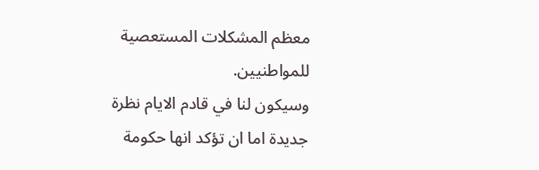معظم المشكلات المستعصية للمواطنيين.
وسيكون لنا في قادم الايام نظرة جديدة اما ان تؤكد انها حكومة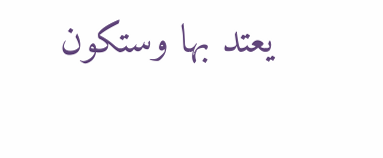يعتد بها وستكون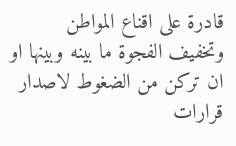قادرة على اقناع المواطن وتخفيف الفجوة ما بينه وبينها او ان تركن من الضغوط لاصدار قرارات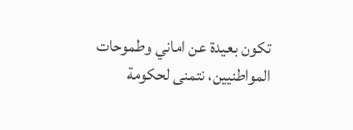تكون بعيدة عن اماني وطموحات المواطنيين، نتمنى لحكومة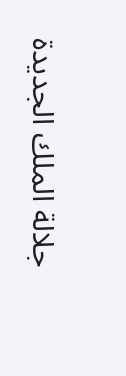جلالة الملك الجديدة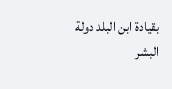بقيادة ابن البلد دولة البشر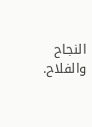النجاح والفلاح.